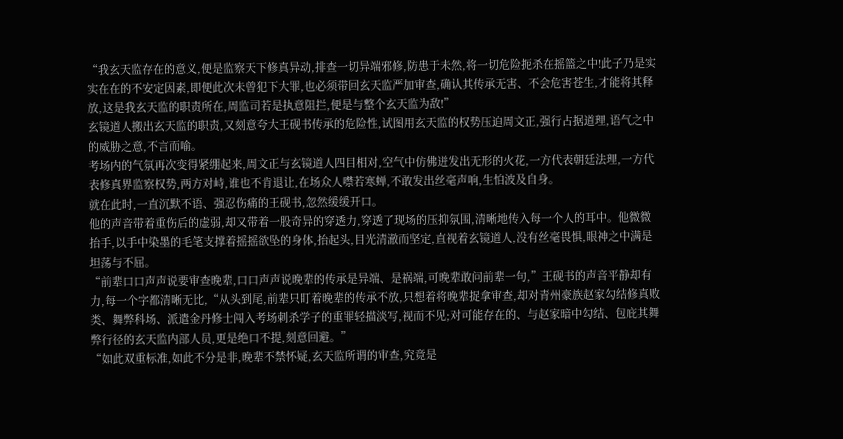“我玄天监存在的意义,便是监察天下修真异动,排查一切异端邪修,防患于未然,将一切危险扼杀在摇篮之中!此子乃是实实在在的不安定因素,即便此次未曾犯下大罪,也必须带回玄天监严加审查,确认其传承无害、不会危害苍生,才能将其释放,这是我玄天监的职责所在,周监司若是执意阻拦,便是与整个玄天监为敌!”
玄镜道人搬出玄天监的职责,又刻意夸大王砚书传承的危险性,试图用玄天监的权势压迫周文正,强行占据道理,语气之中的威胁之意,不言而喻。
考场内的气氛再次变得紧绷起来,周文正与玄镜道人四目相对,空气中仿佛迸发出无形的火花,一方代表朝廷法理,一方代表修真界监察权势,两方对峙,谁也不肯退让,在场众人噤若寒蝉,不敢发出丝毫声响,生怕波及自身。
就在此时,一直沉默不语、强忍伤痛的王砚书,忽然缓缓开口。
他的声音带着重伤后的虚弱,却又带着一股奇异的穿透力,穿透了现场的压抑氛围,清晰地传入每一个人的耳中。他微微抬手,以手中染墨的毛笔支撑着摇摇欲坠的身体,抬起头,目光清澈而坚定,直视着玄镜道人,没有丝毫畏惧,眼神之中满是坦荡与不屈。
“前辈口口声声说要审查晚辈,口口声声说晚辈的传承是异端、是祸端,可晚辈敢问前辈一句,”王砚书的声音平静却有力,每一个字都清晰无比,“从头到尾,前辈只盯着晚辈的传承不放,只想着将晚辈捉拿审查,却对青州豪族赵家勾结修真败类、舞弊科场、派遣金丹修士闯入考场刺杀学子的重罪轻描淡写,视而不见;对可能存在的、与赵家暗中勾结、包庇其舞弊行径的玄天监内部人员,更是绝口不提,刻意回避。”
“如此双重标准,如此不分是非,晚辈不禁怀疑,玄天监所谓的审查,究竟是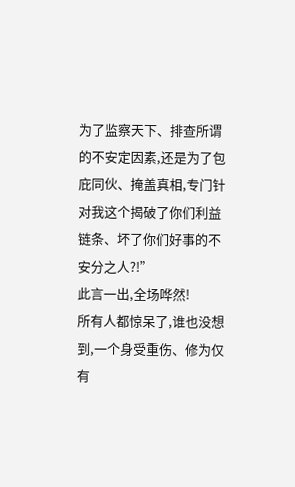为了监察天下、排查所谓的不安定因素,还是为了包庇同伙、掩盖真相,专门针对我这个揭破了你们利益链条、坏了你们好事的不安分之人?!”
此言一出,全场哗然!
所有人都惊呆了,谁也没想到,一个身受重伤、修为仅有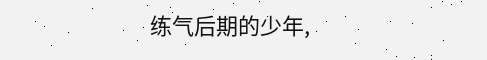练气后期的少年,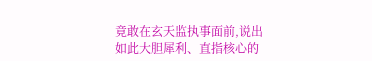竟敢在玄天监执事面前,说出如此大胆犀利、直指核心的